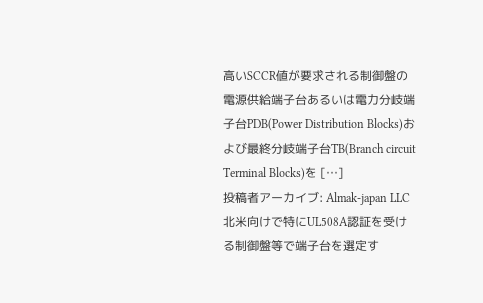高いSCCR値が要求される制御盤の電源供給端子台あるいは電力分岐端子台PDB(Power Distribution Blocks)および最終分岐端子台TB(Branch circuit Terminal Blocks)を […]
投稿者アーカイブ: Almak-japan LLC
北米向けで特にUL508A認証を受ける制御盤等で端子台を選定す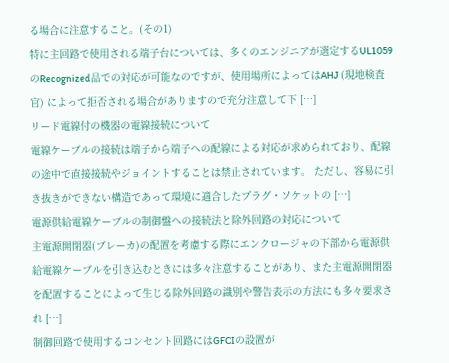る場合に注意すること。(その1)
特に主回路で使用される端子台については、多くのエンジニアが選定するUL1059のRecognized品での対応が可能なのですが、使用場所によってはAHJ (現地検査官) によって拒否される場合がありますので充分注意して下 […]
リード電線付の機器の電線接続について
電線ケーブルの接続は端子から端子への配線による対応が求められており、配線の途中で直接接続やジョイントすることは禁止されています。 ただし、容易に引き抜きができない構造であって環境に適合したプラグ・ソケットの […]
電源供給電線ケーブルの制御盤への接続法と除外回路の対応について
主電源開閉器(ブレーカ)の配置を考慮する際にエンクロージャの下部から電源供給電線ケーブルを引き込むときには多々注意することがあり、また主電源開閉器を配置することによって生じる除外回路の識別や警告表示の方法にも多々要求され […]
制御回路で使用するコンセント回路にはGFCIの設置が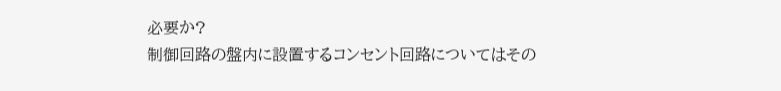必要か?
制御回路の盤内に設置するコンセント回路についてはその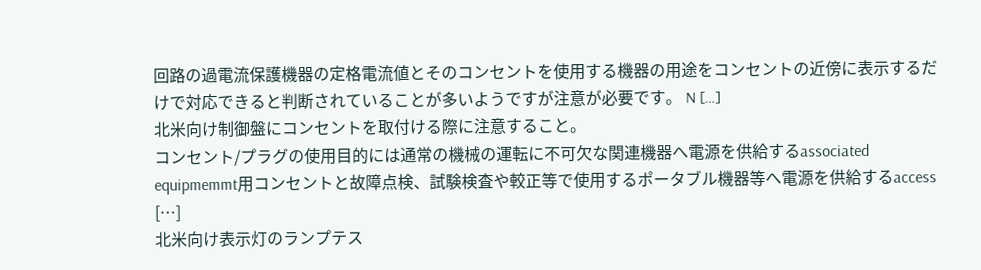回路の過電流保護機器の定格電流値とそのコンセントを使用する機器の用途をコンセントの近傍に表示するだけで対応できると判断されていることが多いようですが注意が必要です。 N […]
北米向け制御盤にコンセントを取付ける際に注意すること。
コンセント/プラグの使用目的には通常の機械の運転に不可欠な関連機器へ電源を供給するassociated equipmemmt用コンセントと故障点検、試験検査や較正等で使用するポータブル機器等へ電源を供給するaccess […]
北米向け表示灯のランプテス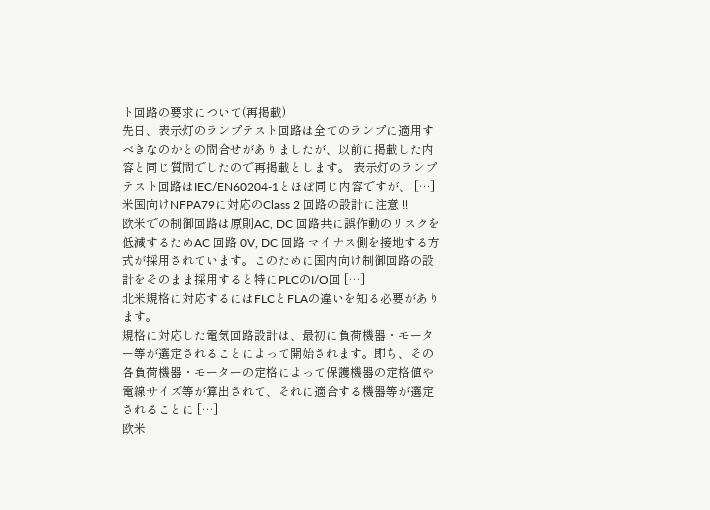ト回路の要求について(再掲載)
先日、表示灯のランプテスト回路は全てのランプに適用すべきなのかとの問合せがありましたが、以前に掲載した内容と同じ質問でしたので再掲載とします。 表示灯のランプテスト回路はIEC/EN60204-1とほぼ同じ内容ですが、 […]
米国向けNFPA79に対応のClass 2 回路の設計に注意 !!
欧米での制御回路は原則AC, DC 回路共に誤作動のリスクを低減するためAC 回路 0V, DC 回路 マイナス側を接地する方式が採用されています。このために国内向け制御回路の設計をそのまま採用すると特にPLCのI/O回 […]
北米規格に対応するにはFLCとFLAの違いを知る必要があります。
規格に対応した電気回路設計は、最初に負荷機器・モーター等が選定されることによって開始されます。即ち、その各負荷機器・モーターの定格によって保護機器の定格値や電線サイズ等が算出されて、それに適合する機器等が選定されることに […]
欧米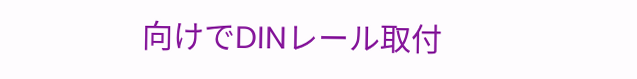向けでDINレール取付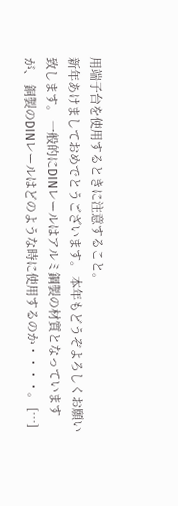用端子台を使用するときに注意すること。
新年あけましておめでとうございます。 本年もどうぞよろしくお願い致します。 一般的にDINレールはアルミ鋼製の材質となっていますが、 銅製のDINレールはどのような時に使用するのか・・・・。 […]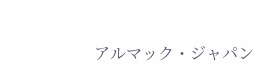アルマック・ジャパン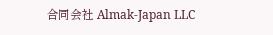合同会社 Almak-Japan LLC